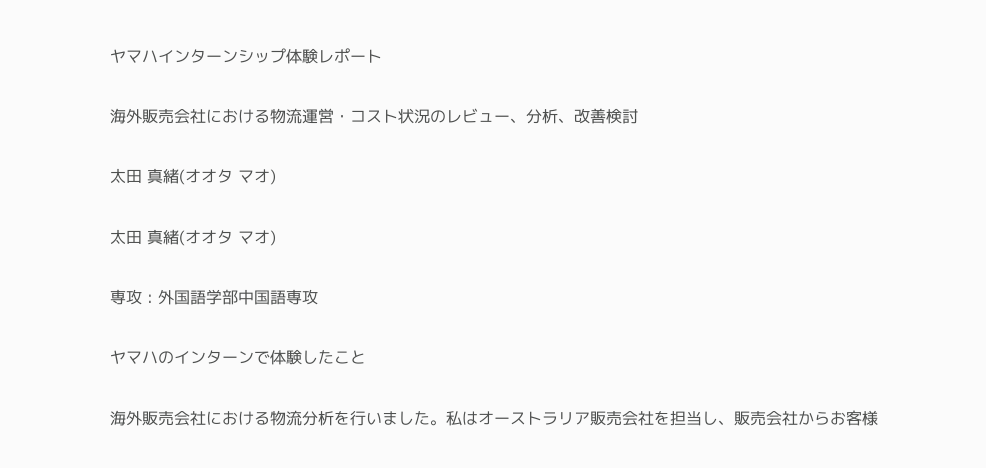ヤマハインターンシップ体験レポート

海外販売会社における物流運営・コスト状況のレビュー、分析、改善検討

太田 真緒(オオタ マオ)

太田 真緒(オオタ マオ)

専攻 : 外国語学部中国語専攻

ヤマハのインターンで体験したこと

海外販売会社における物流分析を行いました。私はオーストラリア販売会社を担当し、販売会社からお客様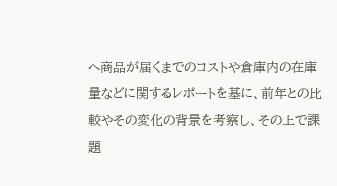へ商品が届くまでのコストや倉庫内の在庫量などに関するレポートを基に、前年との比較やその変化の背景を考察し、その上で課題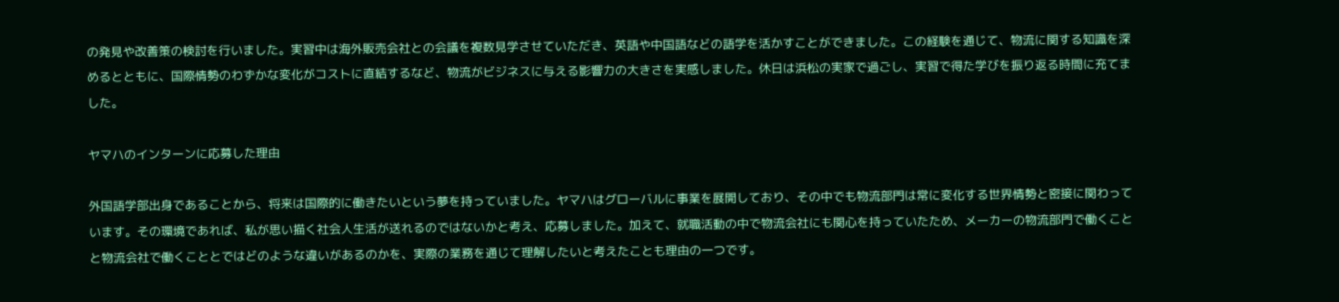の発見や改善策の検討を行いました。実習中は海外販売会社との会議を複数見学させていただき、英語や中国語などの語学を活かすことができました。この経験を通じて、物流に関する知識を深めるとともに、国際情勢のわずかな変化がコストに直結するなど、物流がビジネスに与える影響力の大きさを実感しました。休日は浜松の実家で過ごし、実習で得た学びを振り返る時間に充てました。

ヤマハのインターンに応募した理由

外国語学部出身であることから、将来は国際的に働きたいという夢を持っていました。ヤマハはグローバルに事業を展開しており、その中でも物流部門は常に変化する世界情勢と密接に関わっています。その環境であれば、私が思い描く社会人生活が送れるのではないかと考え、応募しました。加えて、就職活動の中で物流会社にも関心を持っていたため、メーカーの物流部門で働くことと物流会社で働くこととではどのような違いがあるのかを、実際の業務を通じて理解したいと考えたことも理由の一つです。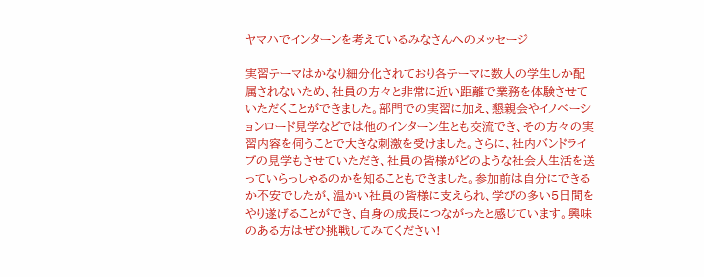ヤマハでインターンを考えているみなさんへのメッセージ

実習テーマはかなり細分化されており各テーマに数人の学生しか配属されないため、社員の方々と非常に近い距離で業務を体験させていただくことができました。部門での実習に加え、懇親会やイノベーションロード見学などでは他のインターン生とも交流でき、その方々の実習内容を伺うことで大きな刺激を受けました。さらに、社内バンドライブの見学もさせていただき、社員の皆様がどのような社会人生活を送っていらっしゃるのかを知ることもできました。参加前は自分にできるか不安でしたが、温かい社員の皆様に支えられ、学びの多い5日間をやり遂げることができ、自身の成長につながったと感じています。興味のある方はぜひ挑戦してみてください!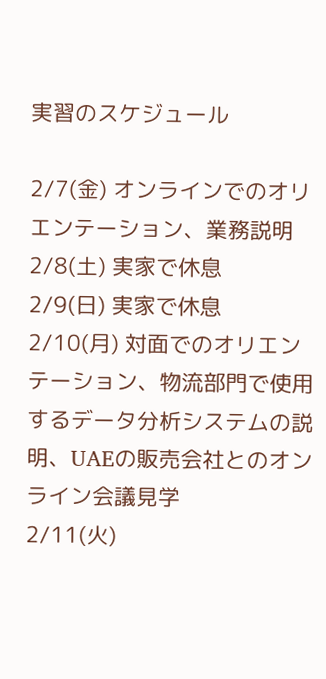実習のスケジュール

2/7(金) オンラインでのオリエンテーション、業務説明
2/8(土) 実家で休息
2/9(日) 実家で休息
2/10(月) 対面でのオリエンテーション、物流部門で使用するデータ分析システムの説明、UAEの販売会社とのオンライン会議見学
2/11(火)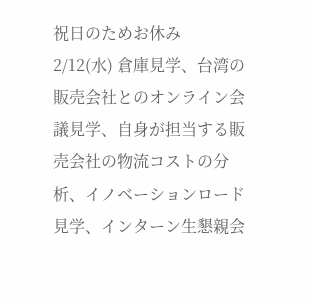祝日のためお休み
2/12(水) 倉庫見学、台湾の販売会社とのオンライン会議見学、自身が担当する販売会社の物流コストの分析、イノベーションロード見学、インターン生懇親会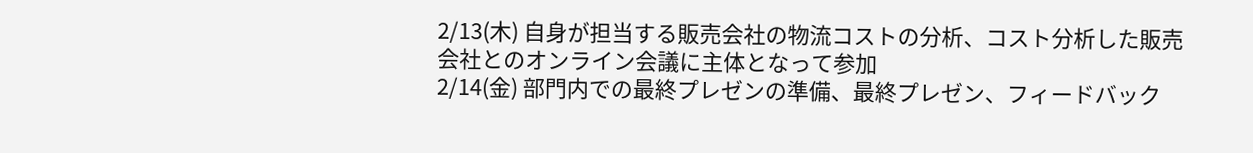2/13(木) 自身が担当する販売会社の物流コストの分析、コスト分析した販売会社とのオンライン会議に主体となって参加
2/14(金) 部門内での最終プレゼンの準備、最終プレゼン、フィードバック